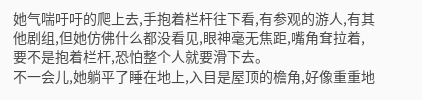她气喘吁吁的爬上去,手抱着栏杆往下看,有参观的游人,有其他剧组,但她仿佛什么都没看见,眼神毫无焦距,嘴角耷拉着,要不是抱着栏杆,恐怕整个人就要滑下去。
不一会儿,她躺平了睡在地上,入目是屋顶的檐角,好像重重地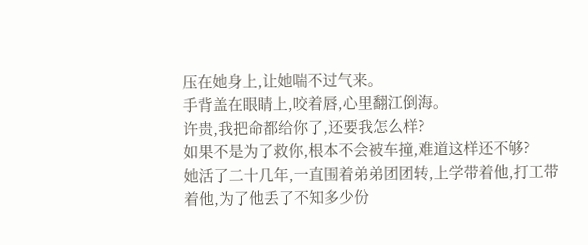压在她身上,让她喘不过气来。
手背盖在眼睛上,咬着唇,心里翻江倒海。
许贵,我把命都给你了,还要我怎么样?
如果不是为了救你,根本不会被车撞,难道这样还不够?
她活了二十几年,一直围着弟弟团团转,上学带着他,打工带着他,为了他丢了不知多少份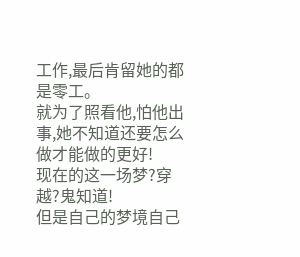工作,最后肯留她的都是零工。
就为了照看他,怕他出事,她不知道还要怎么做才能做的更好!
现在的这一场梦?穿越?鬼知道!
但是自己的梦境自己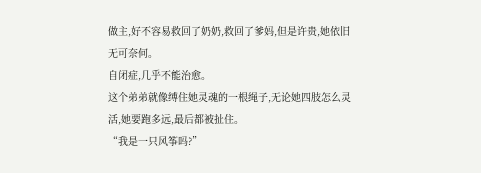做主,好不容易救回了奶奶,救回了爹妈,但是许贵,她依旧无可奈何。
自闭症,几乎不能治愈。
这个弟弟就像缚住她灵魂的一根绳子,无论她四肢怎么灵活,她要跑多远,最后都被扯住。
“我是一只风筝吗?”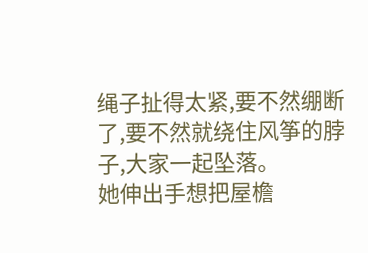绳子扯得太紧,要不然绷断了,要不然就绕住风筝的脖子,大家一起坠落。
她伸出手想把屋檐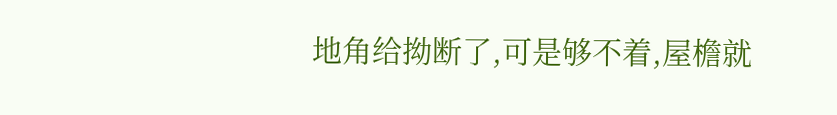地角给拗断了,可是够不着,屋檐就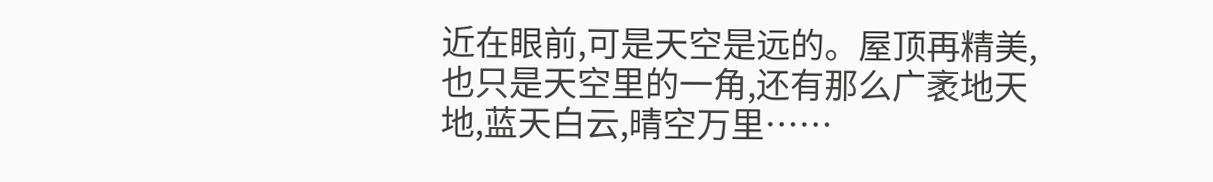近在眼前,可是天空是远的。屋顶再精美,也只是天空里的一角,还有那么广袤地天地,蓝天白云,晴空万里……